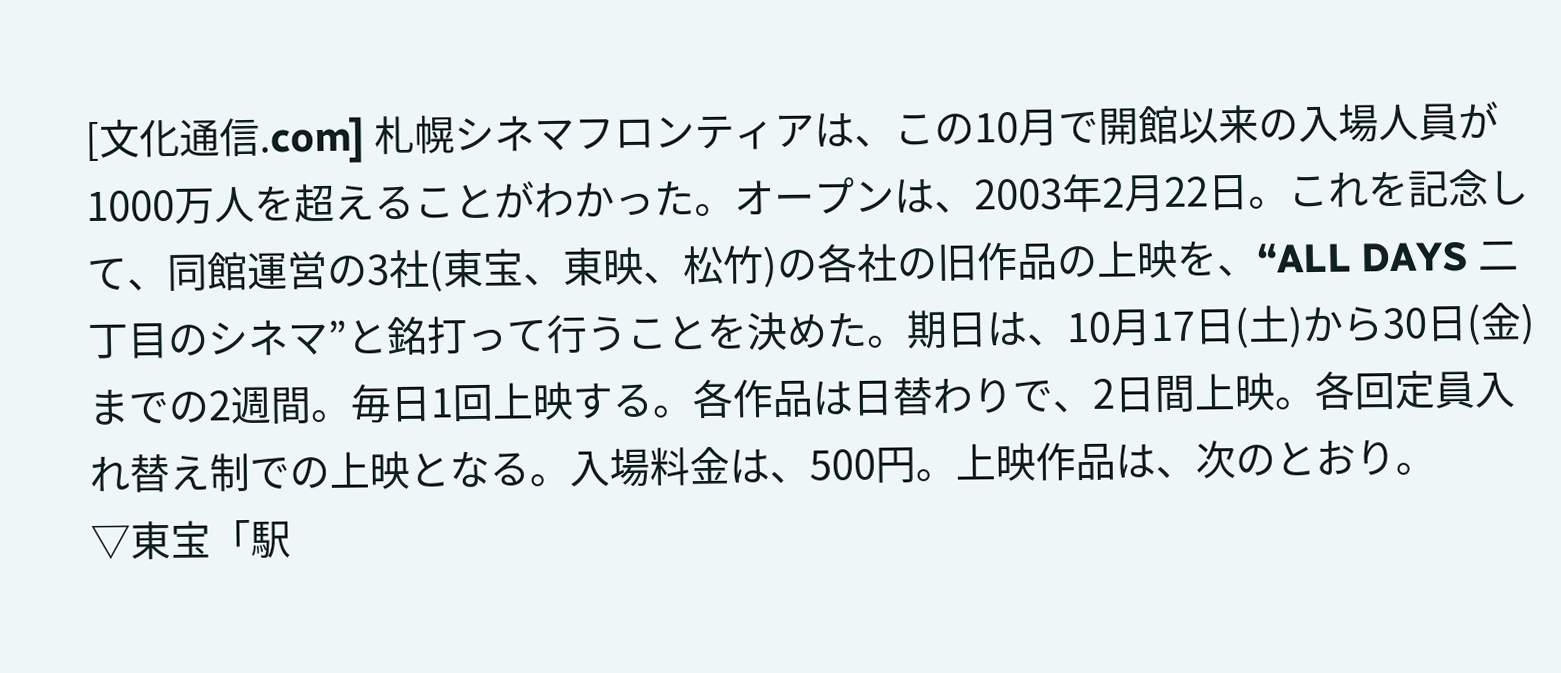[文化通信.com] 札幌シネマフロンティアは、この10月で開館以来の入場人員が1000万人を超えることがわかった。オープンは、2003年2月22日。これを記念して、同館運営の3社(東宝、東映、松竹)の各社の旧作品の上映を、“ALL DAYS 二丁目のシネマ”と銘打って行うことを決めた。期日は、10月17日(土)から30日(金)までの2週間。毎日1回上映する。各作品は日替わりで、2日間上映。各回定員入れ替え制での上映となる。入場料金は、500円。上映作品は、次のとおり。
▽東宝「駅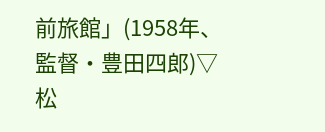前旅館」(1958年、監督・豊田四郎)▽松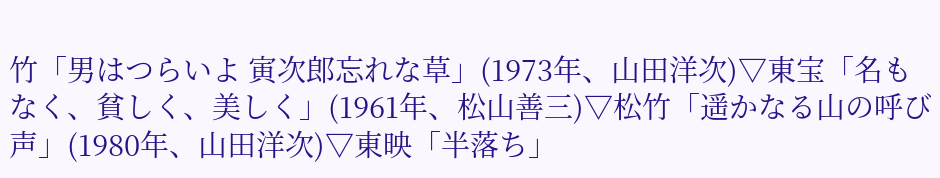竹「男はつらいよ 寅次郎忘れな草」(1973年、山田洋次)▽東宝「名もなく、貧しく、美しく」(1961年、松山善三)▽松竹「遥かなる山の呼び声」(1980年、山田洋次)▽東映「半落ち」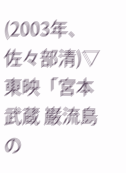(2003年、佐々部清)▽東映「宮本武蔵 巌流島の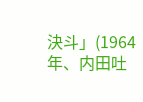決斗」(1964年、内田吐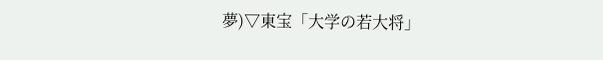夢)▽東宝「大学の若大将」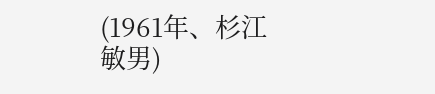(1961年、杉江敏男)